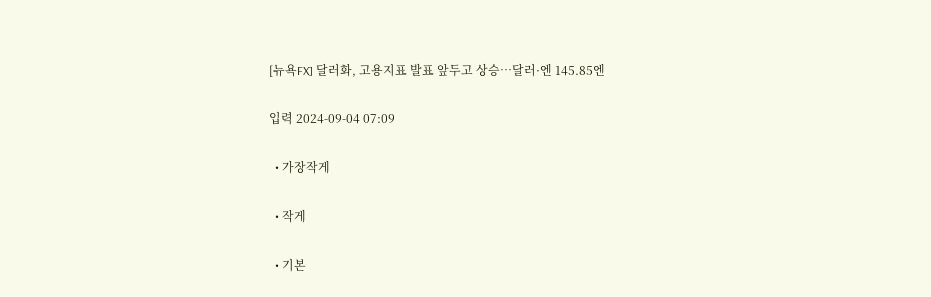[뉴욕FX] 달러화, 고용지표 발표 앞두고 상승…달러·엔 145.85엔

입력 2024-09-04 07:09

  • 가장작게

  • 작게

  • 기본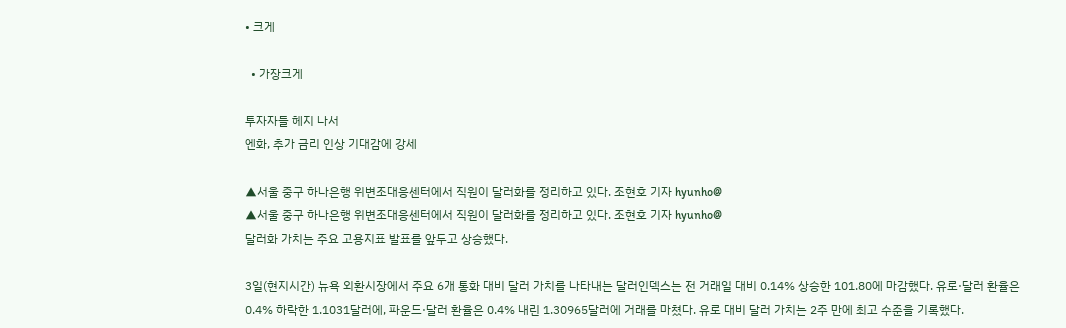• 크게

  • 가장크게

투자자들 헤지 나서
엔화, 추가 금리 인상 기대감에 강세

▲서울 중구 하나은행 위변조대응센터에서 직원이 달러화를 정리하고 있다. 조현호 기자 hyunho@
▲서울 중구 하나은행 위변조대응센터에서 직원이 달러화를 정리하고 있다. 조현호 기자 hyunho@
달러화 가치는 주요 고용지표 발표를 앞두고 상승했다.

3일(현지시간) 뉴욕 외환시장에서 주요 6개 통화 대비 달러 가치를 나타내는 달러인덱스는 전 거래일 대비 0.14% 상승한 101.80에 마감했다. 유로·달러 환율은 0.4% 하락한 1.1031달러에, 파운드·달러 환율은 0.4% 내린 1.30965달러에 거래를 마쳤다. 유로 대비 달러 가치는 2주 만에 최고 수준을 기록했다.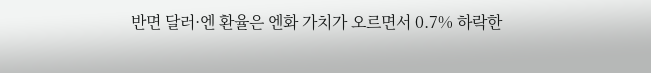반면 달러·엔 환율은 엔화 가치가 오르면서 0.7% 하락한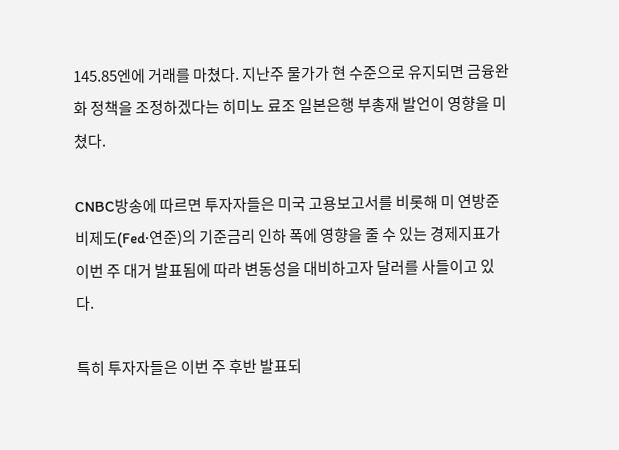145.85엔에 거래를 마쳤다. 지난주 물가가 현 수준으로 유지되면 금융완화 정책을 조정하겠다는 히미노 료조 일본은행 부총재 발언이 영향을 미쳤다.

CNBC방송에 따르면 투자자들은 미국 고용보고서를 비롯해 미 연방준비제도(Fed·연준)의 기준금리 인하 폭에 영향을 줄 수 있는 경제지표가 이번 주 대거 발표됨에 따라 변동성을 대비하고자 달러를 사들이고 있다.

특히 투자자들은 이번 주 후반 발표되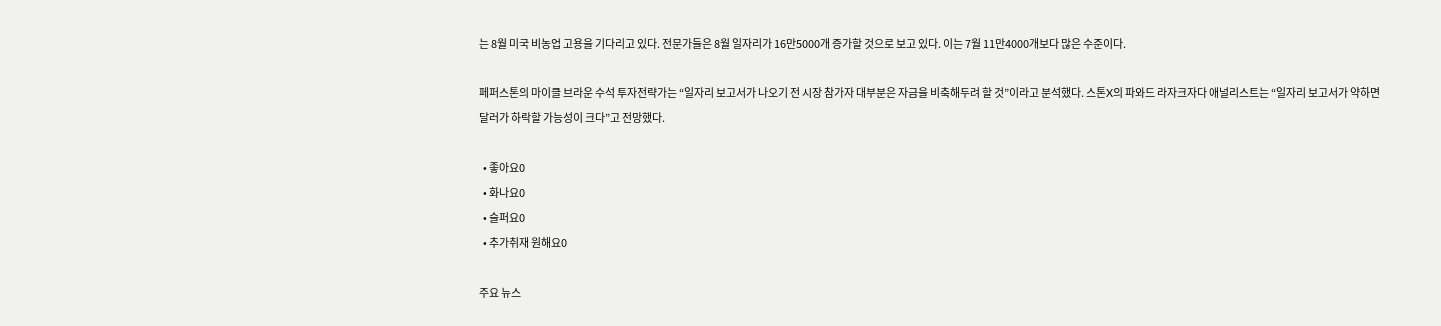는 8월 미국 비농업 고용을 기다리고 있다. 전문가들은 8월 일자리가 16만5000개 증가할 것으로 보고 있다. 이는 7월 11만4000개보다 많은 수준이다.

페퍼스톤의 마이클 브라운 수석 투자전략가는 “일자리 보고서가 나오기 전 시장 참가자 대부분은 자금을 비축해두려 할 것”이라고 분석했다. 스톤X의 파와드 라자크자다 애널리스트는 “일자리 보고서가 약하면 달러가 하락할 가능성이 크다”고 전망했다.

  • 좋아요0
  • 화나요0
  • 슬퍼요0
  • 추가취재 원해요0

주요 뉴스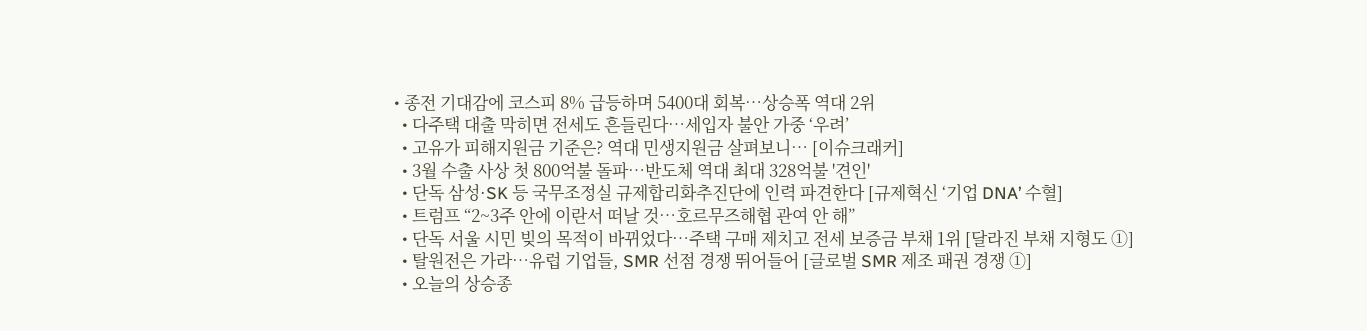• 종전 기대감에 코스피 8% 급등하며 5400대 회복…상승폭 역대 2위
  • 다주택 대출 막히면 전세도 흔들린다…세입자 불안 가중 ‘우려’
  • 고유가 피해지원금 기준은? 역대 민생지원금 살펴보니… [이슈크래커]
  • 3월 수출 사상 첫 800억불 돌파⋯반도체 역대 최대 328억불 '견인'
  • 단독 삼성·SK 등 국무조정실 규제합리화추진단에 인력 파견한다 [규제혁신 ‘기업 DNA’ 수혈]
  • 트럼프 “2~3주 안에 이란서 떠날 것…호르무즈해협 관여 안 해”
  • 단독 서울 시민 빚의 목적이 바뀌었다⋯주택 구매 제치고 전세 보증금 부채 1위 [달라진 부채 지형도 ①]
  • 탈원전은 가라…유럽 기업들, SMR 선점 경쟁 뛰어들어 [글로벌 SMR 제조 패권 경쟁 ①]
  • 오늘의 상승종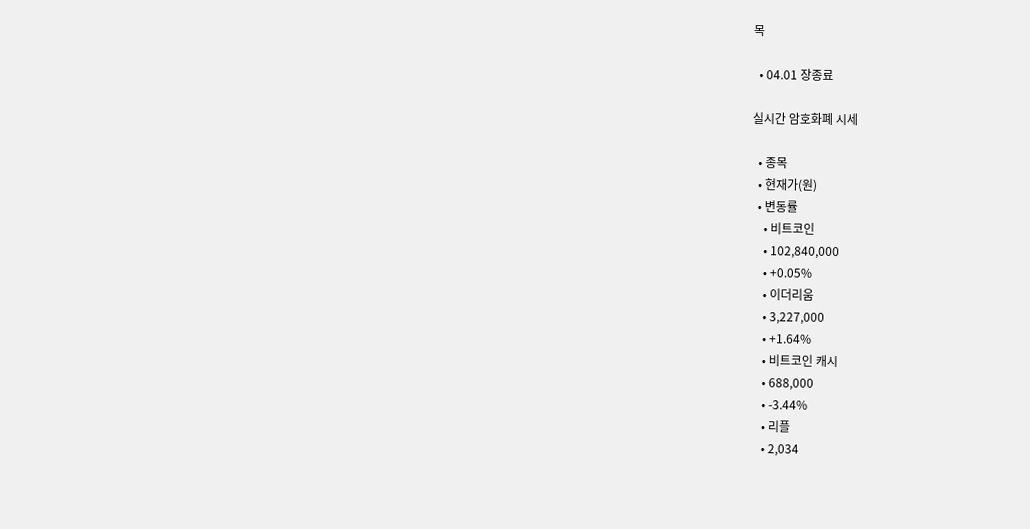목

  • 04.01 장종료

실시간 암호화폐 시세

  • 종목
  • 현재가(원)
  • 변동률
    • 비트코인
    • 102,840,000
    • +0.05%
    • 이더리움
    • 3,227,000
    • +1.64%
    • 비트코인 캐시
    • 688,000
    • -3.44%
    • 리플
    • 2,034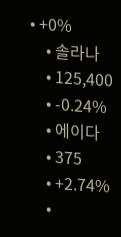• +0%
    • 솔라나
    • 125,400
    • -0.24%
    • 에이다
    • 375
    • +2.74%
    •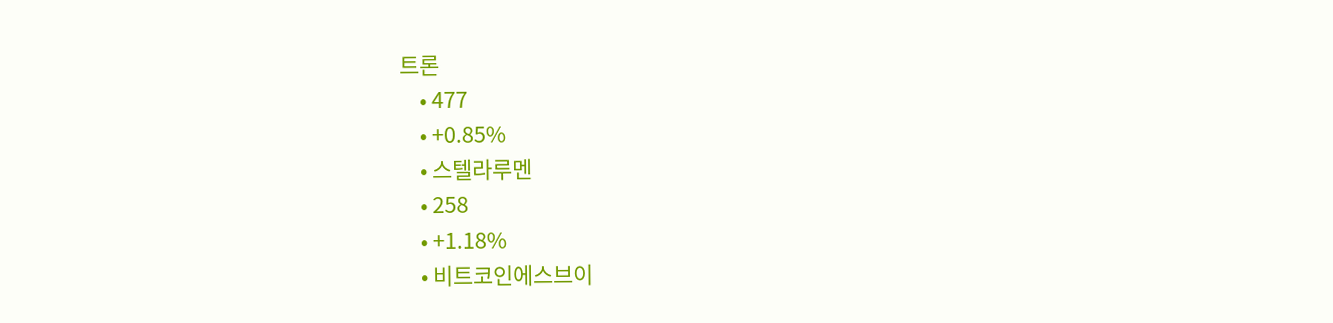트론
    • 477
    • +0.85%
    • 스텔라루멘
    • 258
    • +1.18%
    • 비트코인에스브이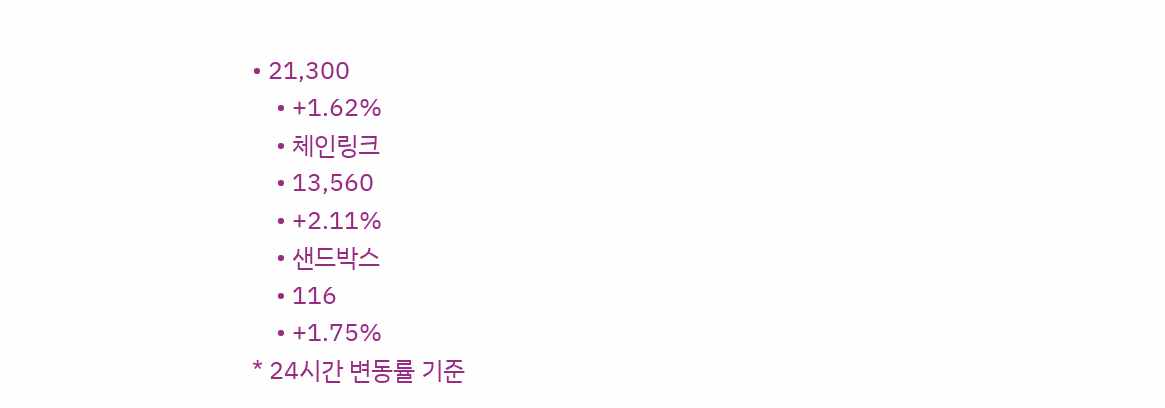• 21,300
    • +1.62%
    • 체인링크
    • 13,560
    • +2.11%
    • 샌드박스
    • 116
    • +1.75%
* 24시간 변동률 기준